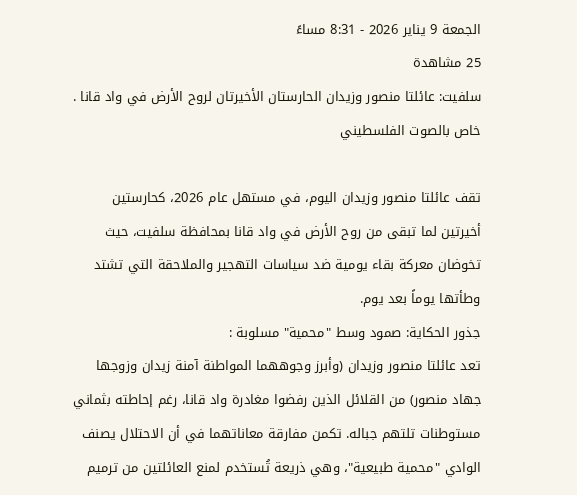الجمعة 9 يناير 2026 - 8:31 مساءً
25 مشاهدة
سلفيت: عائلتا منصور وزيدان الحارستان الأخيرتان لروح الأرض في واد قانا .
خاص بالصوت الفلسطيني

تقف عائلتا منصور وزيدان اليوم، في مستهل عام 2026، كحارستين أخيرتين لما تبقى من روح الأرض في واد قانا بمحافظة سلفيت، حيث تخوضان معركة بقاء يومية ضد سياسات التهجير والملاحقة التي تشتد وطأتها يوماً بعد يوم.
جذور الحكاية: صمود وسط "محمية" مسلوبة :
تعد عائلتا منصور وزيدان (وأبرز وجوههما المواطنة آمنة زيدان وزوجها جهاد منصور) من القلائل الذين رفضوا مغادرة واد قانا، رغم إحاطته بثماني مستوطنات تلتهم جباله. تكمن مفارقة معاناتهما في أن الاحتلال يصنف الوادي "محمية طبيعية"، وهي ذريعة تُستخدم لمنع العائلتين من ترميم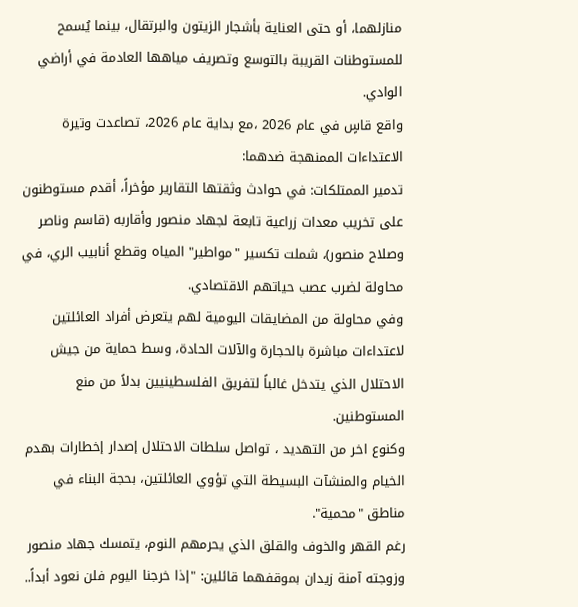منازلهما، أو حتى العناية بأشجار الزيتون والبرتقال، بينما يُسمح للمستوطنات القريبة بالتوسع وتصريف مياهها العادمة في أراضي الوادي.
واقع قاسٍ في عام 2026 ،مع بداية عام 2026، تصاعدت وتيرة الاعتداءات الممنهجة ضدهما:
تدمير الممتلكات: في حوادث وثقتها التقارير مؤخراً، أقدم مستوطنون على تخريب معدات زراعية تابعة لجهاد منصور وأقاربه (قاسم وناصر وصلاح منصور)، شملت تكسير "مواطير" المياه وقطع أنابيب الري، في محاولة لضرب عصب حياتهم الاقتصادي.
وفي محاولة من المضايقات اليومية لهم يتعرض أفراد العائلتين لاعتداءات مباشرة بالحجارة والآلات الحادة، وسط حماية من جيش الاحتلال الذي يتدخل غالباً لتفريق الفلسطينيين بدلاً من منع المستوطنين.
وكنوع اخر من التهديد ، تواصل سلطات الاحتلال إصدار إخطارات بهدم الخيام والمنشآت البسيطة التي تؤوي العائلتين، بحجة البناء في مناطق "محمية".
رغم القهر والخوف والقلق الذي يحرمهم النوم، يتمسك جهاد منصور وزوجته آمنة زيدان بموقفهما قائلين: "إذا خرجنا اليوم فلن نعود أبداً..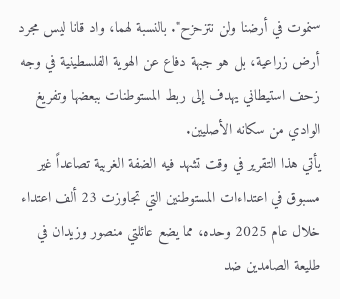سنموت في أرضنا ولن نتزحزح". بالنسبة لهما، واد قانا ليس مجرد أرض زراعية، بل هو جبهة دفاع عن الهوية الفلسطينية في وجه زحف استيطاني يهدف إلى ربط المستوطنات ببعضها وتفريغ الوادي من سكانه الأصليين.
يأتي هذا التقرير في وقت تشهد فيه الضفة الغربية تصاعداً غير مسبوق في اعتداءات المستوطنين التي تجاوزت 23 ألف اعتداء خلال عام 2025 وحده، مما يضع عائلتي منصور وزيدان في طليعة الصامدين ضد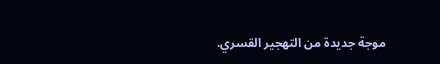موجة جديدة من التهجير القسري.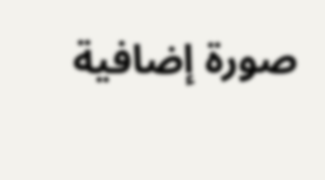صورة إضافية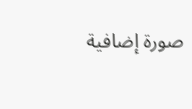صورة إضافية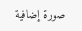صورة إضافية